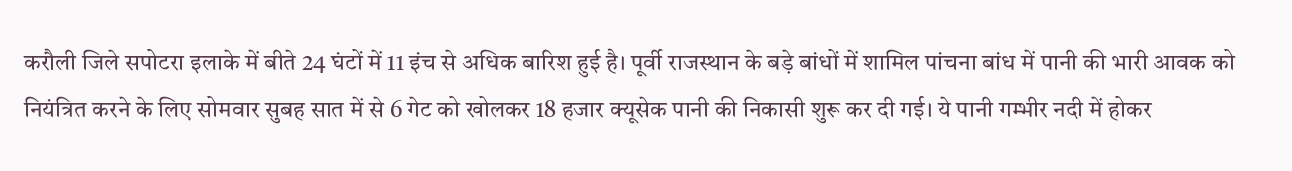करौली जिले सपोटरा इलाके में बीते 24 घंटों में 11 इंच से अधिक बारिश हुई है। पूर्वी राजस्थान के बड़े बांधों में शामिल पांचना बांध में पानी की भारी आवक को नियंत्रित करने के लिए सोमवार सुबह सात में से 6 गेट को खोलकर 18 हजार क्यूसेक पानी की निकासी शुरू कर दी गई। ये पानी गम्भीर नदी में होकर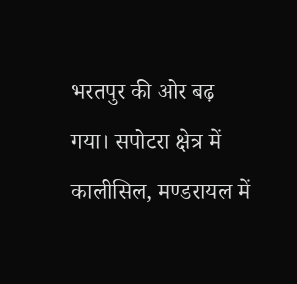भरतपुर की ओर बढ़ गया। सपोटरा क्षेत्र में कालीसिल, मण्डरायल में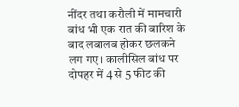नींदर तथा करौली में मामचारी बांध भी एक रात की बारिश के बाद लबालब होकर छलकने लग गए। कालीसिल बांध पर दोपहर में 4 से 5 फीट की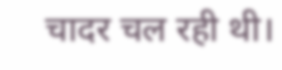चादर चल रही थी।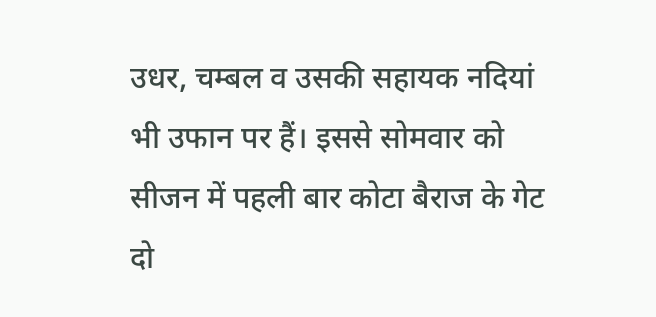उधर, चम्बल व उसकी सहायक नदियां भी उफान पर हैं। इससे सोमवार को सीजन में पहली बार कोटा बैराज के गेट दो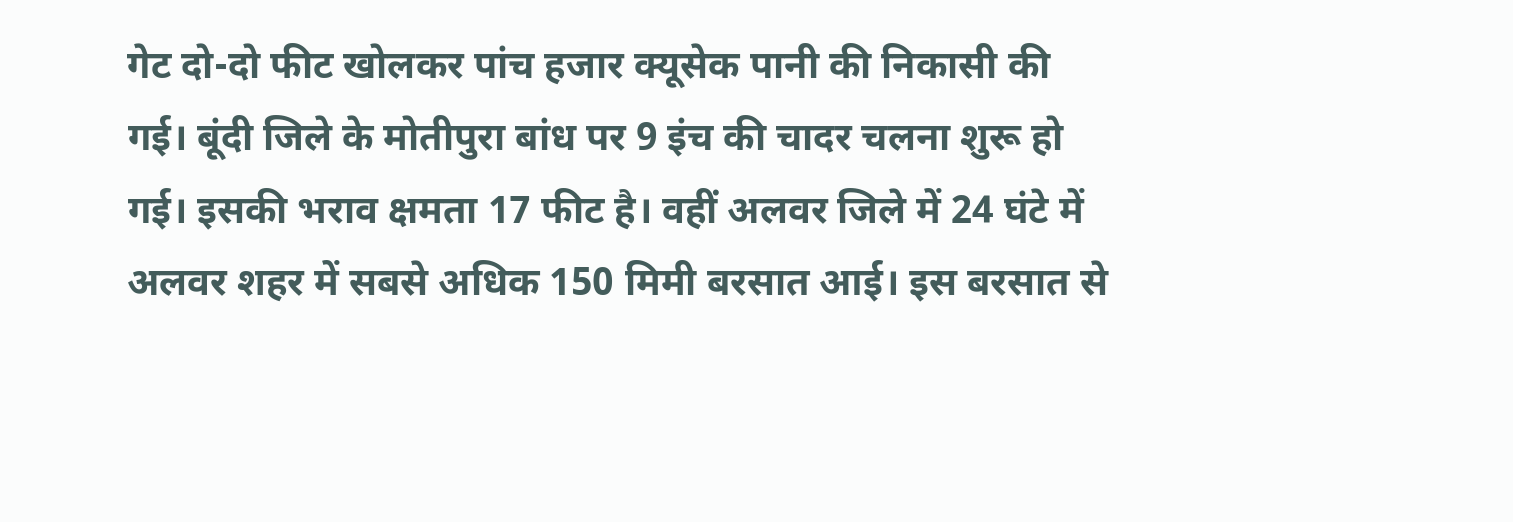गेट दो-दो फीट खोलकर पांच हजार क्यूसेक पानी की निकासी की गई। बूंदी जिले के मोतीपुरा बांध पर 9 इंच की चादर चलना शुरू हो गई। इसकी भराव क्षमता 17 फीट है। वहीं अलवर जिले में 24 घंटे में अलवर शहर में सबसे अधिक 150 मिमी बरसात आई। इस बरसात से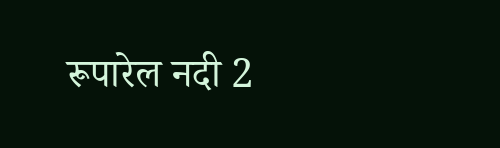रूपारेल नदी 2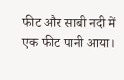फीट और साबी नदी में एक फीट पानी आया।